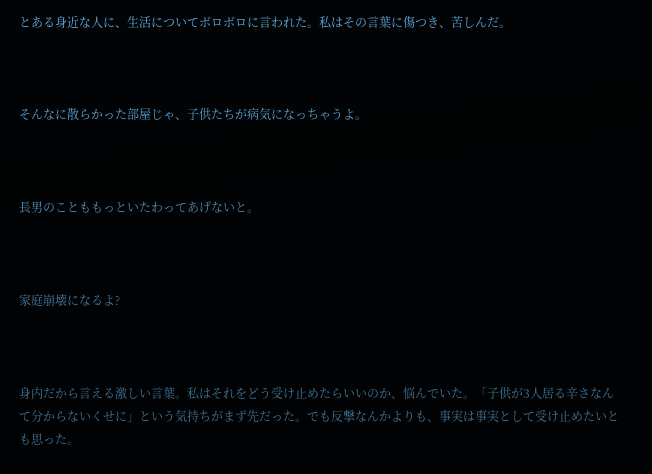とある身近な人に、生活についてボロボロに言われた。私はその言葉に傷つき、苦しんだ。



そんなに散らかった部屋じゃ、子供たちが病気になっちゃうよ。



長男のことももっといたわってあげないと。



家庭崩壊になるよ?



身内だから言える激しい言葉。私はそれをどう受け止めたらいいのか、悩んでいた。「子供が3人居る辛さなんて分からないくせに」という気持ちがまず先だった。でも反撃なんかよりも、事実は事実として受け止めたいとも思った。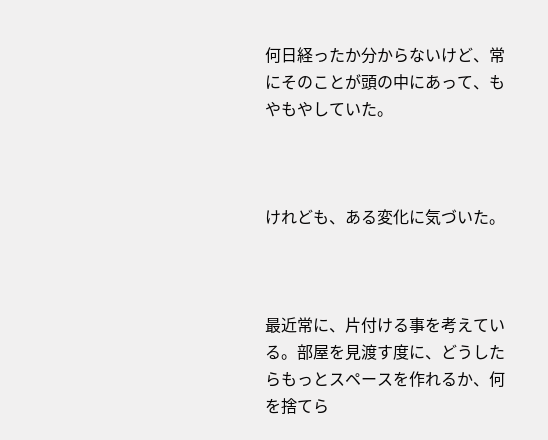何日経ったか分からないけど、常にそのことが頭の中にあって、もやもやしていた。



けれども、ある変化に気づいた。



最近常に、片付ける事を考えている。部屋を見渡す度に、どうしたらもっとスペースを作れるか、何を捨てら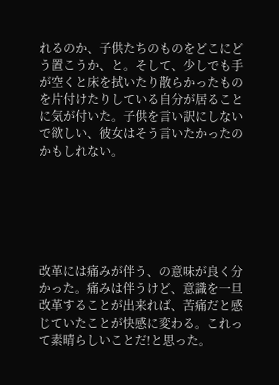れるのか、子供たちのものをどこにどう置こうか、と。そして、少しでも手が空くと床を拭いたり散らかったものを片付けたりしている自分が居ることに気が付いた。子供を言い訳にしないで欲しい、彼女はそう言いたかったのかもしれない。






改革には痛みが伴う、の意味が良く分かった。痛みは伴うけど、意識を一旦改革することが出来れば、苦痛だと感じていたことが快感に変わる。これって素晴らしいことだ!と思った。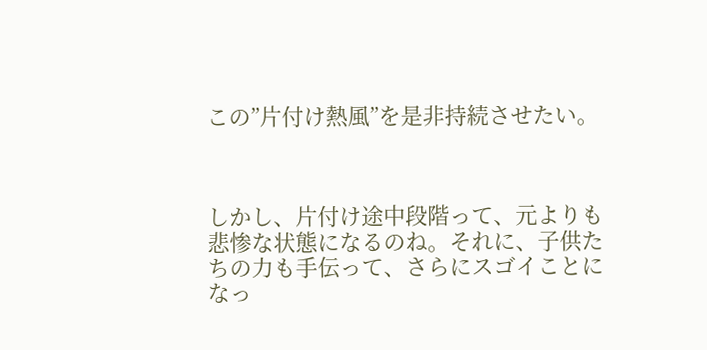この”片付け熱風”を是非持続させたい。



しかし、片付け途中段階って、元よりも悲惨な状態になるのね。それに、子供たちの力も手伝って、さらにスゴイことになっ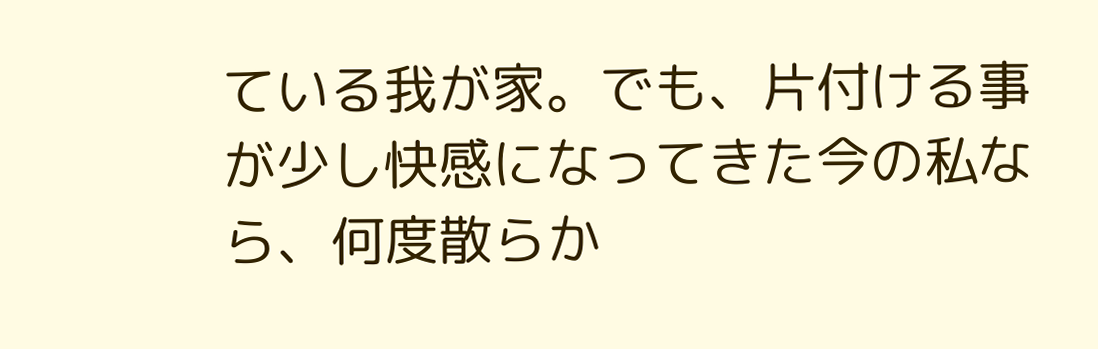ている我が家。でも、片付ける事が少し快感になってきた今の私なら、何度散らか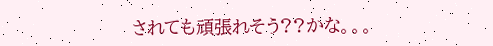されても頑張れそう??かな。。。